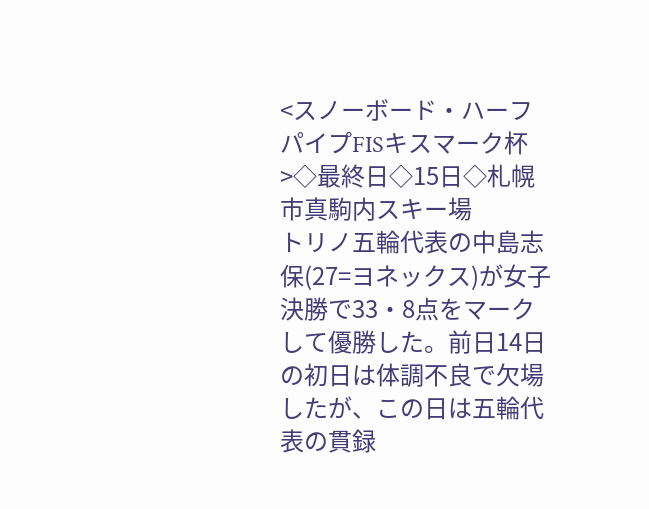<スノーボード・ハーフパイプFISキスマーク杯>◇最終日◇15日◇札幌市真駒内スキー場
トリノ五輪代表の中島志保(27=ヨネックス)が女子決勝で33・8点をマークして優勝した。前日14日の初日は体調不良で欠場したが、この日は五輪代表の貫録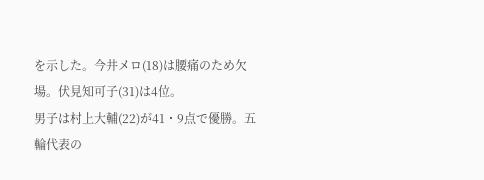を示した。今井メロ(18)は腰痛のため欠場。伏見知可子(31)は4位。
男子は村上大輔(22)が41・9点で優勝。五輪代表の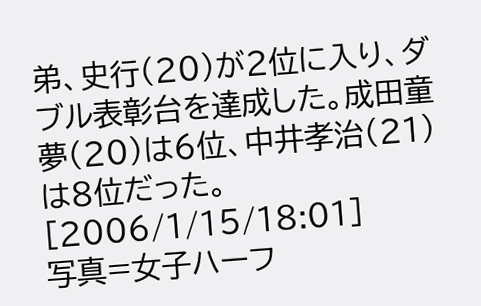弟、史行(20)が2位に入り、ダブル表彰台を達成した。成田童夢(20)は6位、中井孝治(21)は8位だった。
[2006/1/15/18:01]
写真=女子ハーフ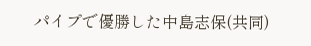パイプで優勝した中島志保(共同)